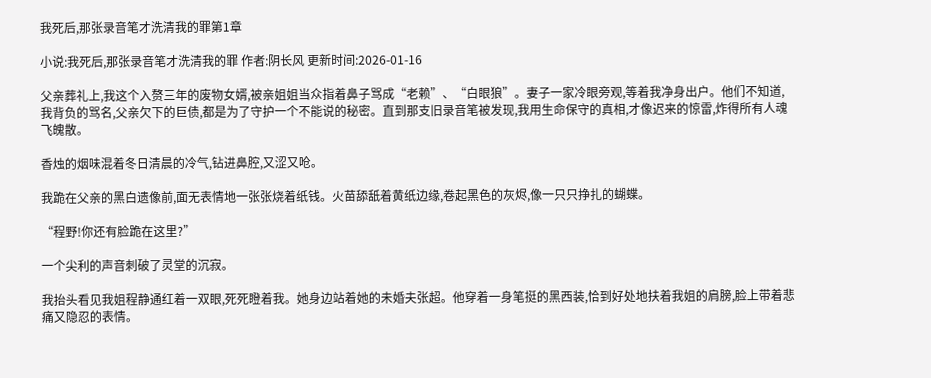我死后,那张录音笔才洗清我的罪第1章

小说:我死后,那张录音笔才洗清我的罪 作者:阴长风 更新时间:2026-01-16

父亲葬礼上,我这个入赘三年的废物女婿,被亲姐姐当众指着鼻子骂成“老赖”、“白眼狼”。妻子一家冷眼旁观,等着我净身出户。他们不知道,我背负的骂名,父亲欠下的巨债,都是为了守护一个不能说的秘密。直到那支旧录音笔被发现,我用生命保守的真相,才像迟来的惊雷,炸得所有人魂飞魄散。

香烛的烟味混着冬日清晨的冷气,钻进鼻腔,又涩又呛。

我跪在父亲的黑白遗像前,面无表情地一张张烧着纸钱。火苗舔舐着黄纸边缘,卷起黑色的灰烬,像一只只挣扎的蝴蝶。

“程野!你还有脸跪在这里?”

一个尖利的声音刺破了灵堂的沉寂。

我抬头看见我姐程静通红着一双眼,死死瞪着我。她身边站着她的未婚夫张超。他穿着一身笔挺的黑西装,恰到好处地扶着我姐的肩膀,脸上带着悲痛又隐忍的表情。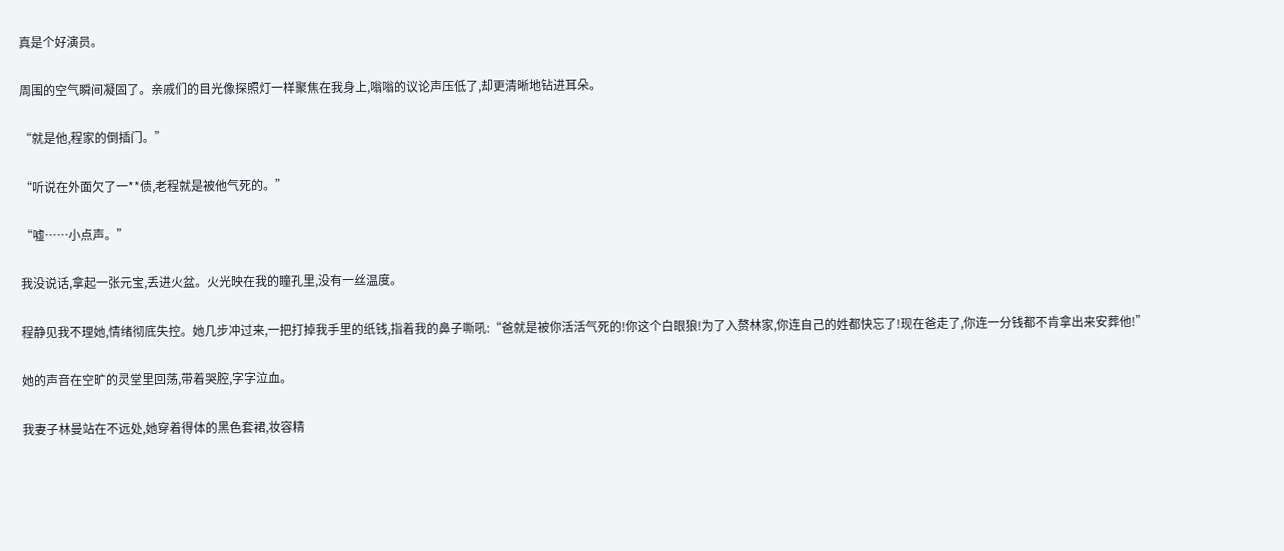真是个好演员。

周围的空气瞬间凝固了。亲戚们的目光像探照灯一样聚焦在我身上,嗡嗡的议论声压低了,却更清晰地钻进耳朵。

“就是他,程家的倒插门。”

“听说在外面欠了一**债,老程就是被他气死的。”

“嘘……小点声。”

我没说话,拿起一张元宝,丢进火盆。火光映在我的瞳孔里,没有一丝温度。

程静见我不理她,情绪彻底失控。她几步冲过来,一把打掉我手里的纸钱,指着我的鼻子嘶吼:“爸就是被你活活气死的!你这个白眼狼!为了入赘林家,你连自己的姓都快忘了!现在爸走了,你连一分钱都不肯拿出来安葬他!”

她的声音在空旷的灵堂里回荡,带着哭腔,字字泣血。

我妻子林曼站在不远处,她穿着得体的黑色套裙,妆容精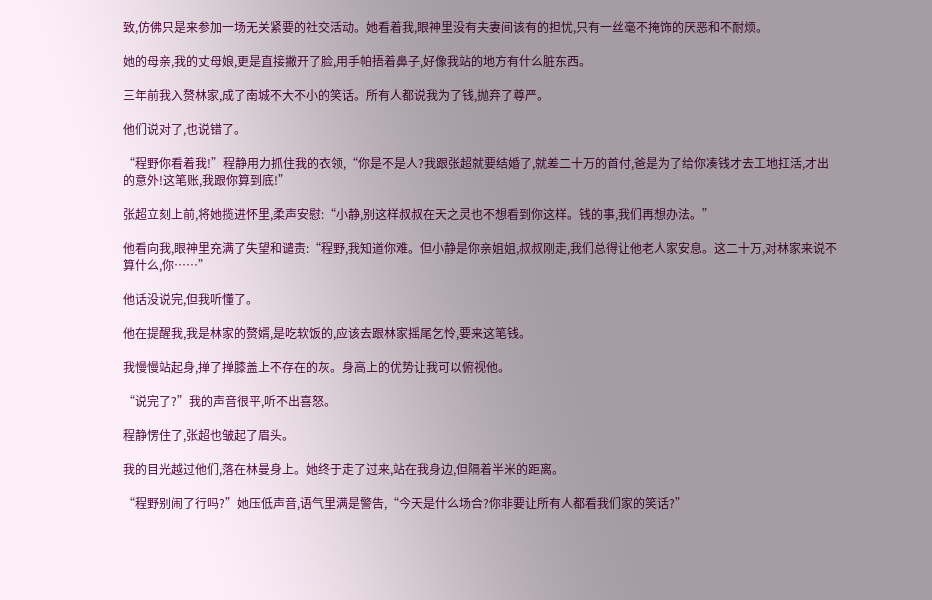致,仿佛只是来参加一场无关紧要的社交活动。她看着我,眼神里没有夫妻间该有的担忧,只有一丝毫不掩饰的厌恶和不耐烦。

她的母亲,我的丈母娘,更是直接撇开了脸,用手帕捂着鼻子,好像我站的地方有什么脏东西。

三年前我入赘林家,成了南城不大不小的笑话。所有人都说我为了钱,抛弃了尊严。

他们说对了,也说错了。

“程野你看着我!”程静用力抓住我的衣领,“你是不是人?我跟张超就要结婚了,就差二十万的首付,爸是为了给你凑钱才去工地扛活,才出的意外!这笔账,我跟你算到底!”

张超立刻上前,将她揽进怀里,柔声安慰:“小静,别这样叔叔在天之灵也不想看到你这样。钱的事,我们再想办法。”

他看向我,眼神里充满了失望和谴责:“程野,我知道你难。但小静是你亲姐姐,叔叔刚走,我们总得让他老人家安息。这二十万,对林家来说不算什么,你……”

他话没说完,但我听懂了。

他在提醒我,我是林家的赘婿,是吃软饭的,应该去跟林家摇尾乞怜,要来这笔钱。

我慢慢站起身,掸了掸膝盖上不存在的灰。身高上的优势让我可以俯视他。

“说完了?”我的声音很平,听不出喜怒。

程静愣住了,张超也皱起了眉头。

我的目光越过他们,落在林曼身上。她终于走了过来,站在我身边,但隔着半米的距离。

“程野别闹了行吗?”她压低声音,语气里满是警告,“今天是什么场合?你非要让所有人都看我们家的笑话?”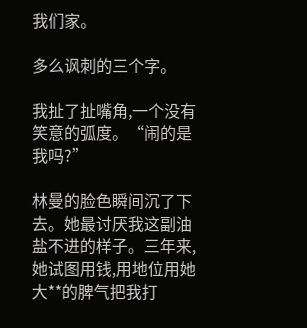我们家。

多么讽刺的三个字。

我扯了扯嘴角,一个没有笑意的弧度。“闹的是我吗?”

林曼的脸色瞬间沉了下去。她最讨厌我这副油盐不进的样子。三年来,她试图用钱,用地位用她大**的脾气把我打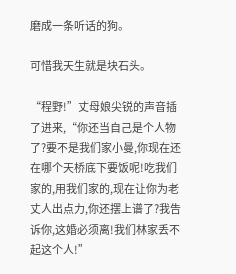磨成一条听话的狗。

可惜我天生就是块石头。

“程野!”丈母娘尖锐的声音插了进来,“你还当自己是个人物了?要不是我们家小曼,你现在还在哪个天桥底下要饭呢!吃我们家的,用我们家的,现在让你为老丈人出点力,你还摆上谱了?我告诉你,这婚必须离!我们林家丢不起这个人!”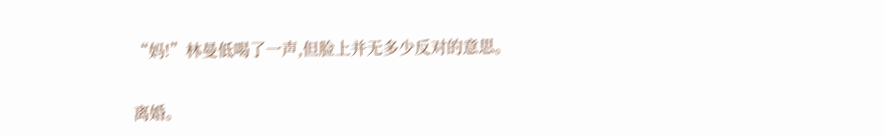“妈!”林曼低喝了一声,但脸上并无多少反对的意思。

离婚。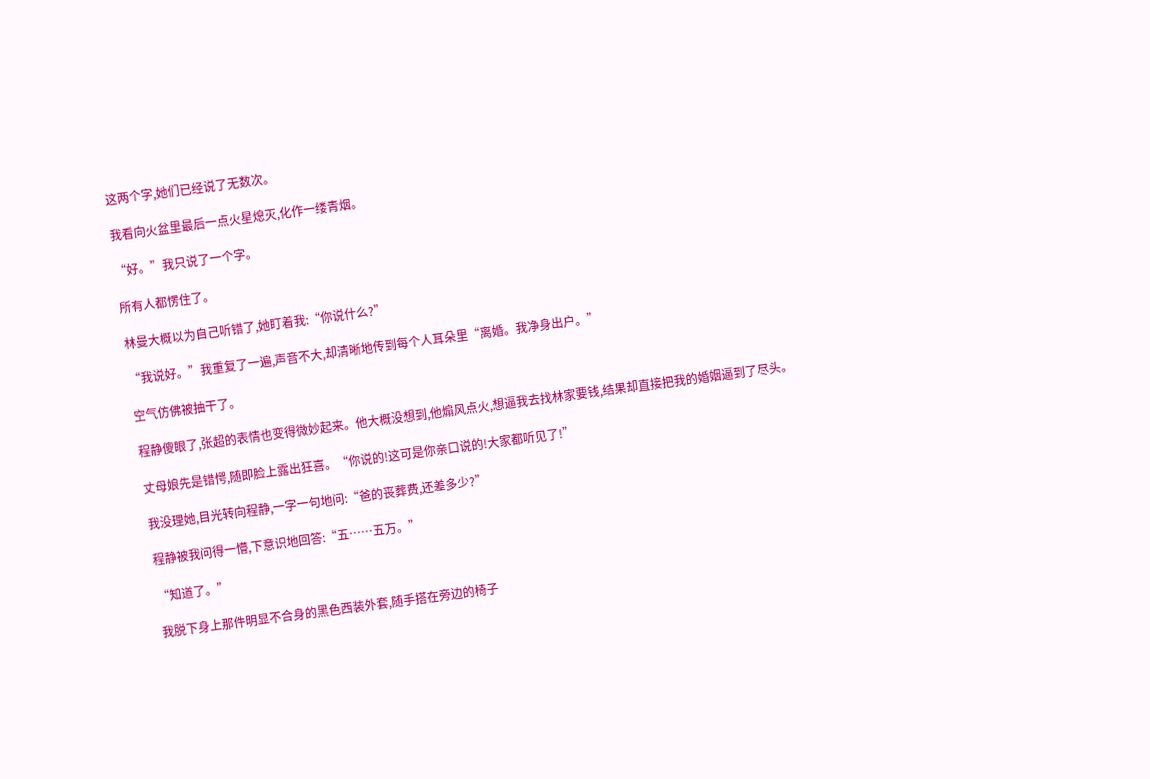这两个字,她们已经说了无数次。

我看向火盆里最后一点火星熄灭,化作一缕青烟。

“好。”我只说了一个字。

所有人都愣住了。

林曼大概以为自己听错了,她盯着我:“你说什么?”

“我说好。”我重复了一遍,声音不大,却清晰地传到每个人耳朵里“离婚。我净身出户。”

空气仿佛被抽干了。

程静傻眼了,张超的表情也变得微妙起来。他大概没想到,他煽风点火,想逼我去找林家要钱,结果却直接把我的婚姻逼到了尽头。

丈母娘先是错愕,随即脸上露出狂喜。“你说的!这可是你亲口说的!大家都听见了!”

我没理她,目光转向程静,一字一句地问:“爸的丧葬费,还差多少?”

程静被我问得一懵,下意识地回答:“五……五万。”

“知道了。”

我脱下身上那件明显不合身的黑色西装外套,随手搭在旁边的椅子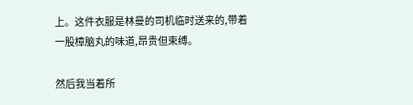上。这件衣服是林曼的司机临时送来的,带着一股樟脑丸的味道,昂贵但束缚。

然后我当着所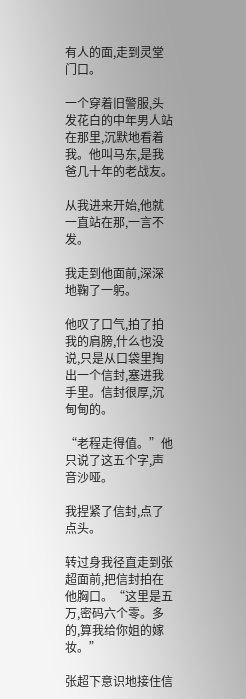有人的面,走到灵堂门口。

一个穿着旧警服,头发花白的中年男人站在那里,沉默地看着我。他叫马东,是我爸几十年的老战友。

从我进来开始,他就一直站在那,一言不发。

我走到他面前,深深地鞠了一躬。

他叹了口气,拍了拍我的肩膀,什么也没说,只是从口袋里掏出一个信封,塞进我手里。信封很厚,沉甸甸的。

“老程走得值。”他只说了这五个字,声音沙哑。

我捏紧了信封,点了点头。

转过身我径直走到张超面前,把信封拍在他胸口。“这里是五万,密码六个零。多的,算我给你姐的嫁妆。”

张超下意识地接住信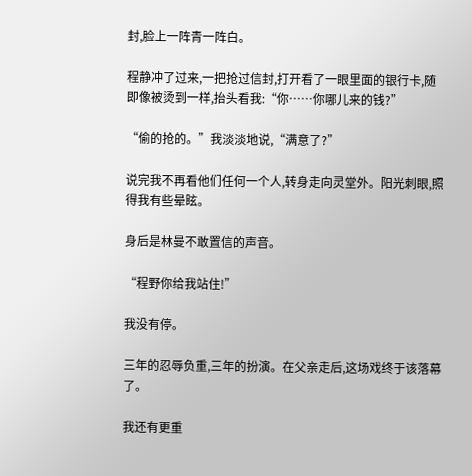封,脸上一阵青一阵白。

程静冲了过来,一把抢过信封,打开看了一眼里面的银行卡,随即像被烫到一样,抬头看我:“你……你哪儿来的钱?”

“偷的抢的。”我淡淡地说,“满意了?”

说完我不再看他们任何一个人,转身走向灵堂外。阳光刺眼,照得我有些晕眩。

身后是林曼不敢置信的声音。

“程野你给我站住!”

我没有停。

三年的忍辱负重,三年的扮演。在父亲走后,这场戏终于该落幕了。

我还有更重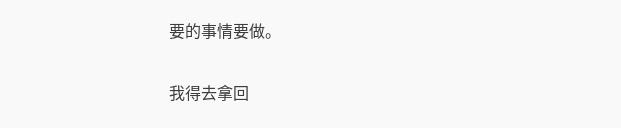要的事情要做。

我得去拿回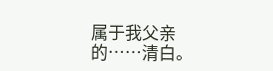属于我父亲的……清白。